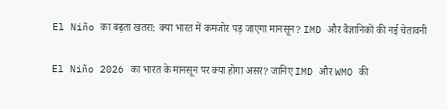El Niño का बढ़ता खतरा: क्या भारत में कमजोर पड़ जाएगा मानसून? IMD और वैज्ञानिकों की नई चेतावनी

El Niño 2026 का भारत के मानसून पर क्या होगा असर? जानिए IMD और WMO की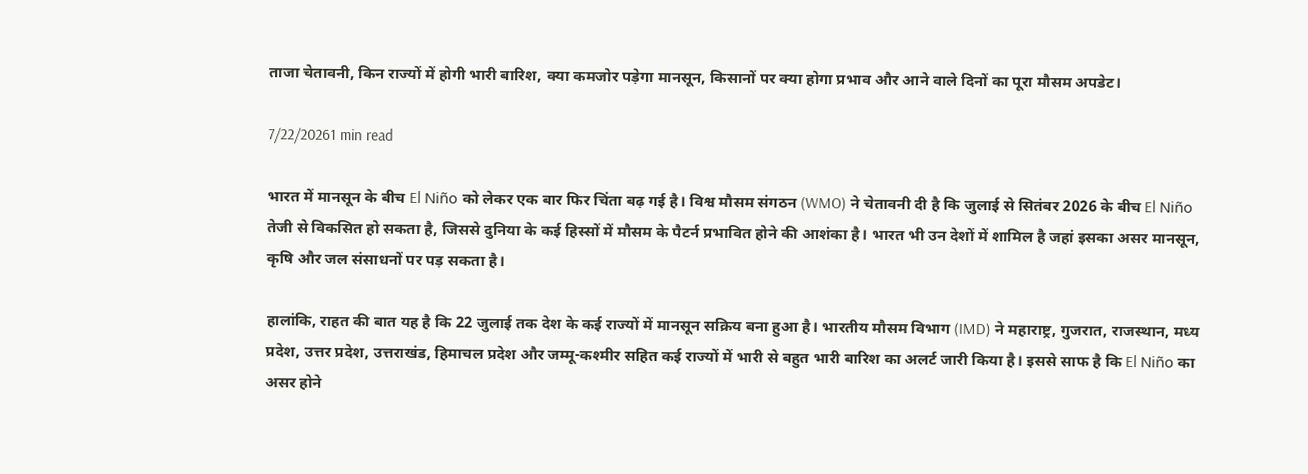ताजा चेतावनी, किन राज्यों में होगी भारी बारिश, क्या कमजोर पड़ेगा मानसून, किसानों पर क्या होगा प्रभाव और आने वाले दिनों का पूरा मौसम अपडेट।

7/22/20261 min read

भारत में मानसून के बीच El Niño को लेकर एक बार फिर चिंता बढ़ गई है। विश्व मौसम संगठन (WMO) ने चेतावनी दी है कि जुलाई से सितंबर 2026 के बीच El Niño तेजी से विकसित हो सकता है, जिससे दुनिया के कई हिस्सों में मौसम के पैटर्न प्रभावित होने की आशंका है। भारत भी उन देशों में शामिल है जहां इसका असर मानसून, कृषि और जल संसाधनों पर पड़ सकता है।

हालांकि, राहत की बात यह है कि 22 जुलाई तक देश के कई राज्यों में मानसून सक्रिय बना हुआ है। भारतीय मौसम विभाग (IMD) ने महाराष्ट्र, गुजरात, राजस्थान, मध्य प्रदेश, उत्तर प्रदेश, उत्तराखंड, हिमाचल प्रदेश और जम्मू-कश्मीर सहित कई राज्यों में भारी से बहुत भारी बारिश का अलर्ट जारी किया है। इससे साफ है कि El Niño का असर होने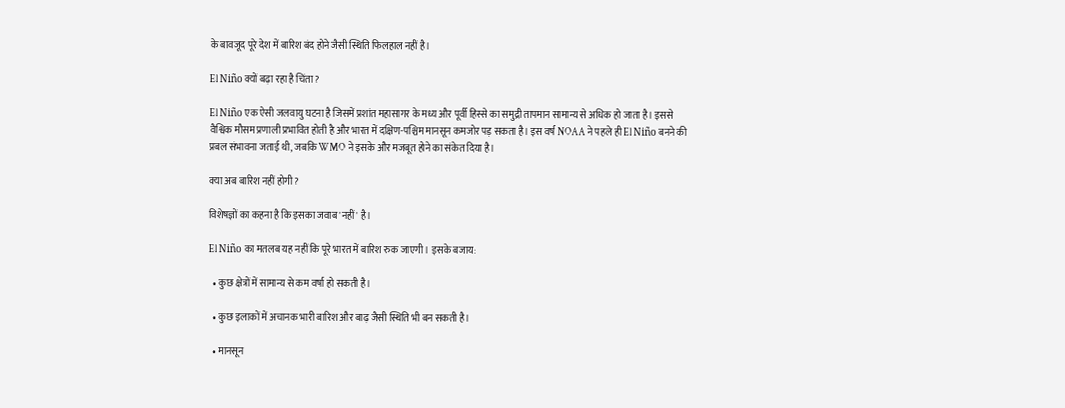के बावजूद पूरे देश में बारिश बंद होने जैसी स्थिति फिलहाल नहीं है।

El Niño क्यों बढ़ा रहा है चिंता?

El Niño एक ऐसी जलवायु घटना है जिसमें प्रशांत महासागर के मध्य और पूर्वी हिस्से का समुद्री तापमान सामान्य से अधिक हो जाता है। इससे वैश्विक मौसम प्रणाली प्रभावित होती है और भारत में दक्षिण-पश्चिम मानसून कमजोर पड़ सकता है। इस वर्ष NOAA ने पहले ही El Niño बनने की प्रबल संभावना जताई थी, जबकि WMO ने इसके और मजबूत होने का संकेत दिया है।

क्या अब बारिश नहीं होगी?

विशेषज्ञों का कहना है कि इसका जवाब 'नहीं' है।

El Niño का मतलब यह नहीं कि पूरे भारत में बारिश रुक जाएगी। इसके बजाय:

  • कुछ क्षेत्रों में सामान्य से कम वर्षा हो सकती है।

  • कुछ इलाकों में अचानक भारी बारिश और बाढ़ जैसी स्थिति भी बन सकती है।

  • मानसून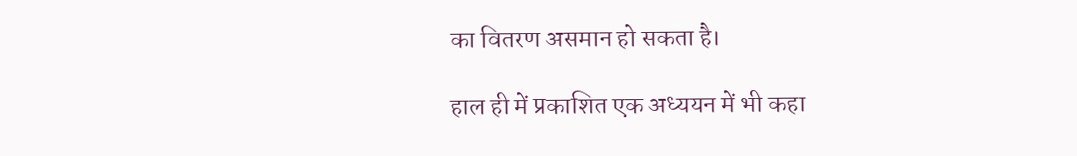का वितरण असमान हो सकता है।

हाल ही में प्रकाशित एक अध्ययन में भी कहा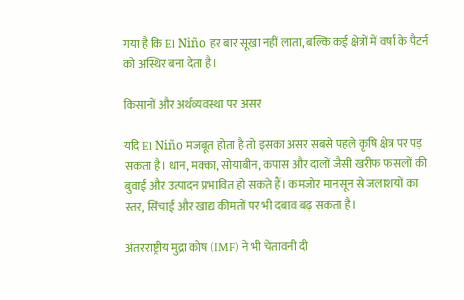गया है कि El Niño हर बार सूखा नहीं लाता, बल्कि कई क्षेत्रों में वर्षा के पैटर्न को अस्थिर बना देता है।

किसानों और अर्थव्यवस्था पर असर

यदि El Niño मजबूत होता है तो इसका असर सबसे पहले कृषि क्षेत्र पर पड़ सकता है। धान, मक्का, सोयाबीन, कपास और दालों जैसी खरीफ फसलों की बुवाई और उत्पादन प्रभावित हो सकते हैं। कमजोर मानसून से जलाशयों का स्तर, सिंचाई और खाद्य कीमतों पर भी दबाव बढ़ सकता है।

अंतरराष्ट्रीय मुद्रा कोष (IMF) ने भी चेतावनी दी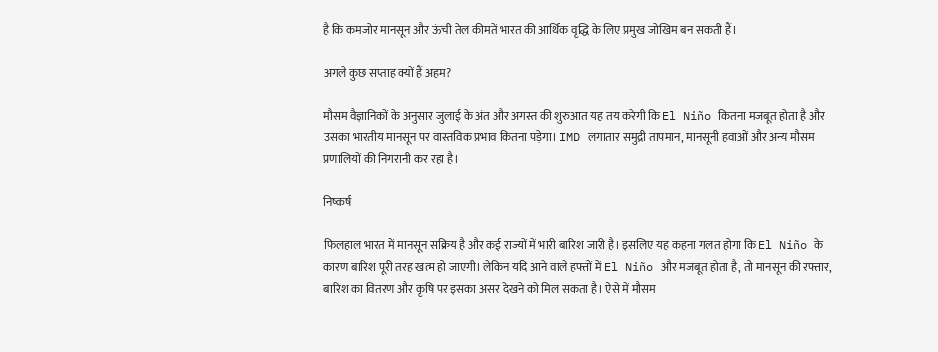है कि कमजोर मानसून और ऊंची तेल कीमतें भारत की आर्थिक वृद्धि के लिए प्रमुख जोखिम बन सकती हैं।

अगले कुछ सप्ताह क्यों हैं अहम?

मौसम वैज्ञानिकों के अनुसार जुलाई के अंत और अगस्त की शुरुआत यह तय करेगी कि El Niño कितना मजबूत होता है और उसका भारतीय मानसून पर वास्तविक प्रभाव कितना पड़ेगा। IMD लगातार समुद्री तापमान, मानसूनी हवाओं और अन्य मौसम प्रणालियों की निगरानी कर रहा है।

निष्कर्ष

फिलहाल भारत में मानसून सक्रिय है और कई राज्यों में भारी बारिश जारी है। इसलिए यह कहना गलत होगा कि El Niño के कारण बारिश पूरी तरह खत्म हो जाएगी। लेकिन यदि आने वाले हफ्तों में El Niño और मजबूत होता है, तो मानसून की रफ्तार, बारिश का वितरण और कृषि पर इसका असर देखने को मिल सकता है। ऐसे में मौसम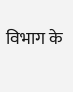विभाग के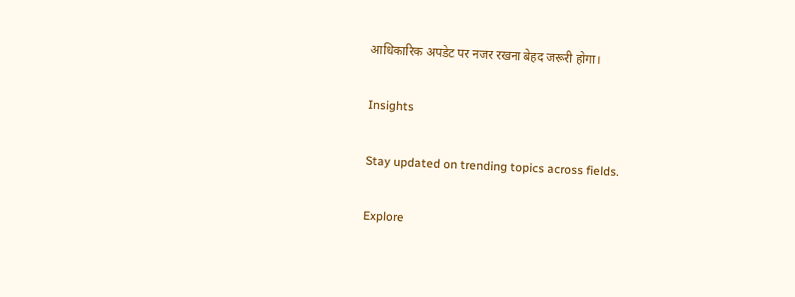आधिकारिक अपडेट पर नजर रखना बेहद जरूरी होगा।

Insights

Stay updated on trending topics across fields.

Explore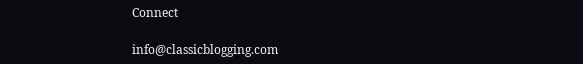Connect

info@classicblogging.com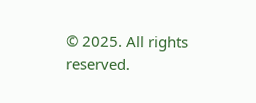© 2025. All rights reserved.